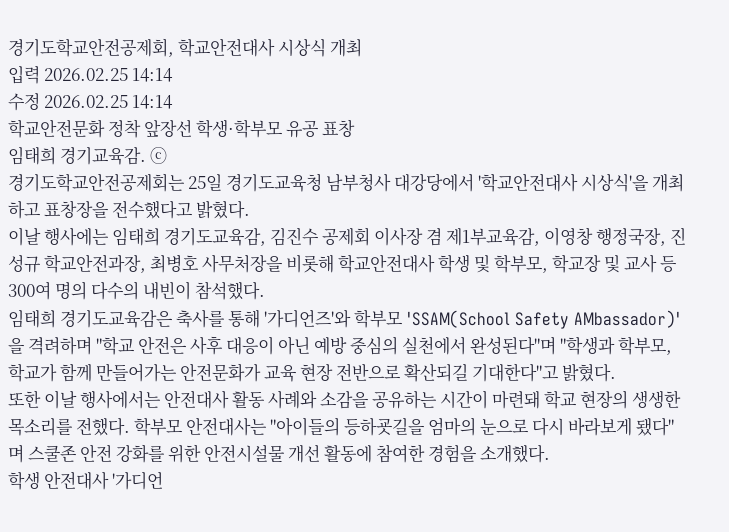경기도학교안전공제회, 학교안전대사 시상식 개최
입력 2026.02.25 14:14
수정 2026.02.25 14:14
학교안전문화 정착 앞장선 학생·학부모 유공 표창
임태희 경기교육감. ⓒ
경기도학교안전공제회는 25일 경기도교육청 남부청사 대강당에서 '학교안전대사 시상식'을 개최하고 표창장을 전수했다고 밝혔다.
이날 행사에는 임태희 경기도교육감, 김진수 공제회 이사장 겸 제1부교육감, 이영창 행정국장, 진성규 학교안전과장, 최병호 사무처장을 비롯해 학교안전대사 학생 및 학부모, 학교장 및 교사 등 300여 명의 다수의 내빈이 참석했다.
임태희 경기도교육감은 축사를 통해 '가디언즈'와 학부모 'SSAM(School Safety AMbassador)'을 격려하며 "학교 안전은 사후 대응이 아닌 예방 중심의 실천에서 완성된다"며 "학생과 학부모, 학교가 함께 만들어가는 안전문화가 교육 현장 전반으로 확산되길 기대한다"고 밝혔다.
또한 이날 행사에서는 안전대사 활동 사례와 소감을 공유하는 시간이 마련돼 학교 현장의 생생한 목소리를 전했다. 학부모 안전대사는 "아이들의 등하굣길을 엄마의 눈으로 다시 바라보게 됐다"며 스쿨존 안전 강화를 위한 안전시설물 개선 활동에 참여한 경험을 소개했다.
학생 안전대사 '가디언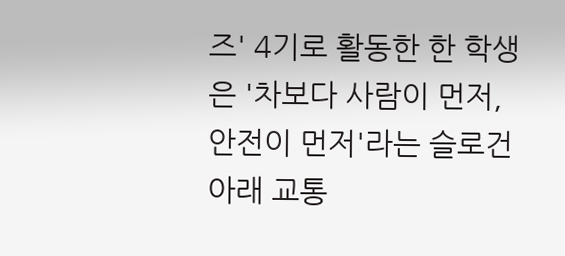즈' 4기로 활동한 한 학생은 '차보다 사람이 먼저, 안전이 먼저'라는 슬로건 아래 교통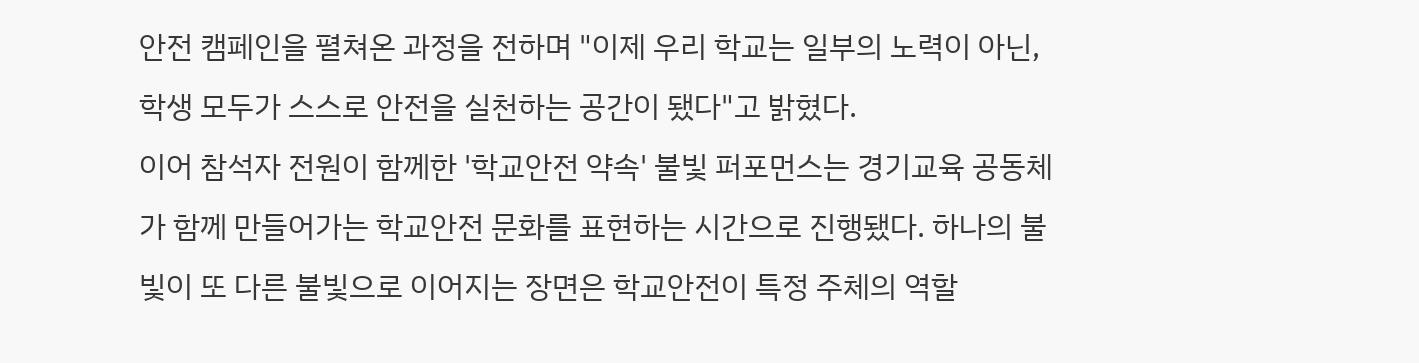안전 캠페인을 펼쳐온 과정을 전하며 "이제 우리 학교는 일부의 노력이 아닌, 학생 모두가 스스로 안전을 실천하는 공간이 됐다"고 밝혔다.
이어 참석자 전원이 함께한 '학교안전 약속' 불빛 퍼포먼스는 경기교육 공동체가 함께 만들어가는 학교안전 문화를 표현하는 시간으로 진행됐다. 하나의 불빛이 또 다른 불빛으로 이어지는 장면은 학교안전이 특정 주체의 역할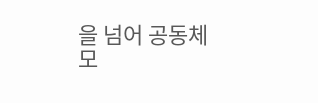을 넘어 공동체 모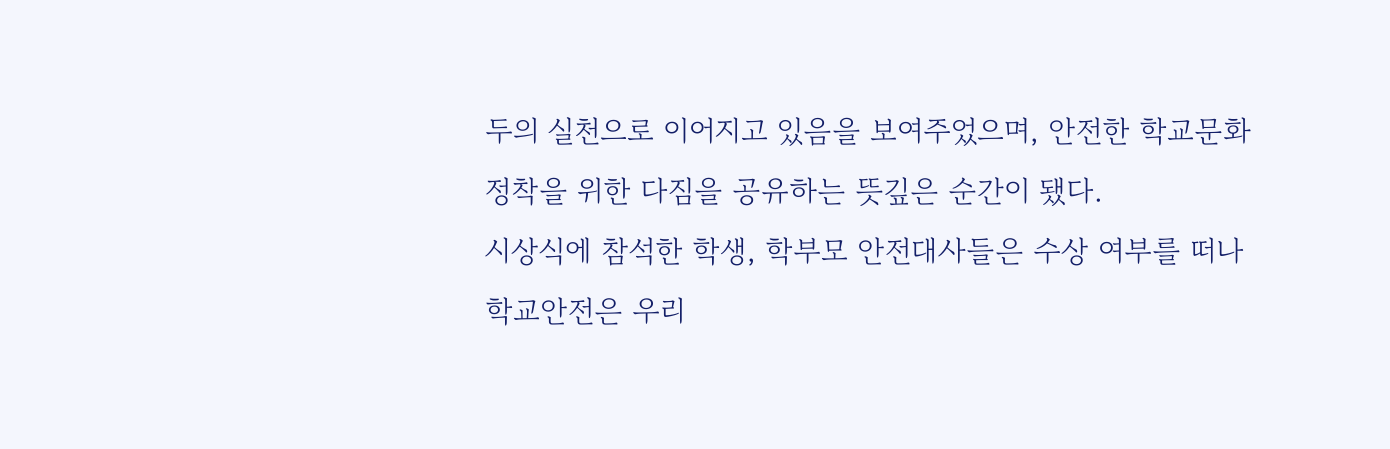두의 실천으로 이어지고 있음을 보여주었으며, 안전한 학교문화 정착을 위한 다짐을 공유하는 뜻깊은 순간이 됐다.
시상식에 참석한 학생, 학부모 안전대사들은 수상 여부를 떠나 학교안전은 우리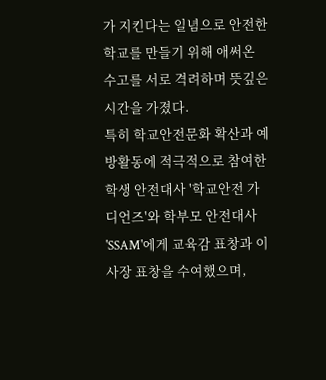가 지킨다는 일념으로 안전한 학교를 만들기 위해 애써온 수고를 서로 격려하며 뜻깊은 시간을 가졌다.
특히 학교안전문화 확산과 예방활동에 적극적으로 참여한 학생 안전대사 '학교안전 가디언즈'와 학부모 안전대사 'SSAM'에게 교육감 표창과 이사장 표창을 수여했으며,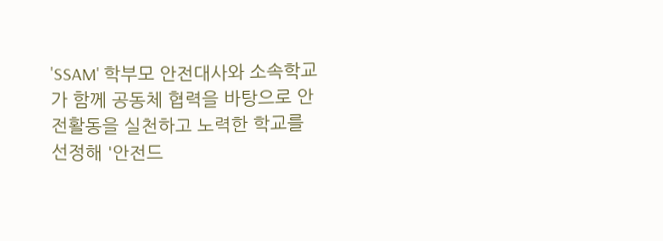'SSAM' 학부모 안전대사와 소속학교가 함께 공동체 협력을 바탕으로 안전활동을 실천하고 노력한 학교를 선정해 '안전드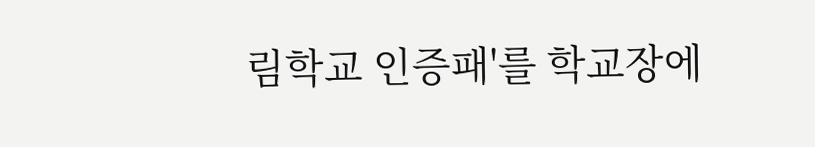림학교 인증패'를 학교장에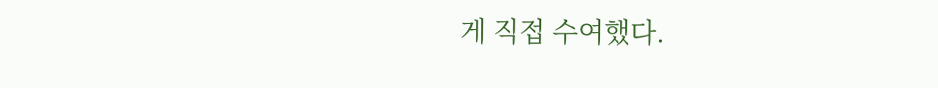게 직접 수여했다.